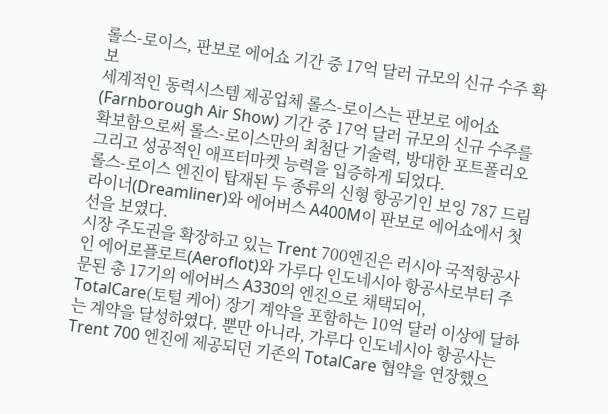롤스-로이스, 판보로 에어쇼 기간 중 17억 달러 규모의 신규 수주 확보
세계적인 동력시스템 제공업체 롤스-로이스는 판보로 에어쇼(Farnborough Air Show) 기간 중 17억 달러 규모의 신규 수주를 확보함으로써 롤스-로이스만의 최첨단 기술력, 방대한 포트폴리오 그리고 성공적인 애프터마켓 능력을 입증하게 되었다.
롤스-로이스 엔진이 탑재된 두 종류의 신형 항공기인 보잉 787 드림라이너(Dreamliner)와 에어버스 A400M이 판보로 에어쇼에서 첫 선을 보였다.
시장 주도권을 확장하고 있는 Trent 700엔진은 러시아 국적항공사인 에어로플로트(Aeroflot)와 가루다 인도네시아 항공사로부터 주문된 총 17기의 에어버스 A330의 엔진으로 채택되어, TotalCare(토털 케어) 장기 계약을 포함하는 10억 달러 이상에 달하는 계약을 달성하였다. 뿐만 아니라, 가루다 인도네시아 항공사는 Trent 700 엔진에 제공되던 기존의 TotalCare 협약을 연장했으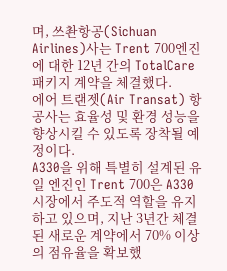며, 쓰촨항공(Sichuan Airlines)사는 Trent 700엔진에 대한 12년 간의 TotalCare 패키지 계약을 체결했다.
에어 트랜젯(Air Transat) 항공사는 효율성 및 환경 성능을 향상시킬 수 있도록 장착될 예정이다.
A330을 위해 특별히 설계된 유일 엔진인 Trent 700은 A330 시장에서 주도적 역할을 유지하고 있으며, 지난 3년간 체결된 새로운 계약에서 70% 이상의 점유율을 확보했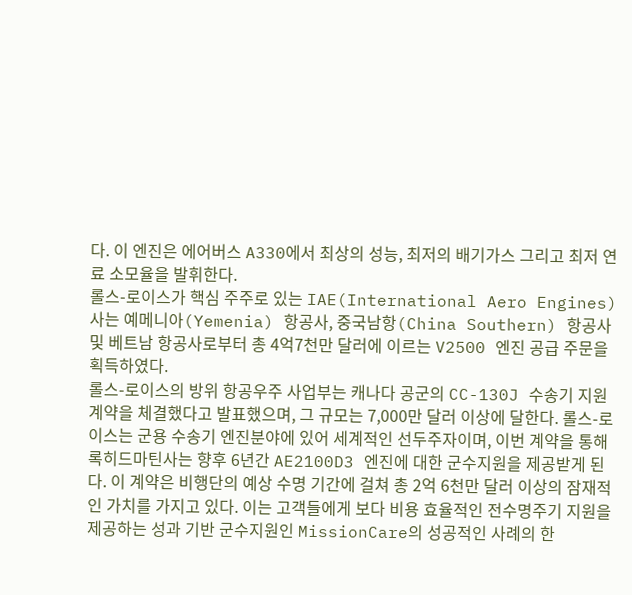다. 이 엔진은 에어버스 A330에서 최상의 성능, 최저의 배기가스 그리고 최저 연료 소모율을 발휘한다.
롤스-로이스가 핵심 주주로 있는 IAE(International Aero Engines)사는 예메니아(Yemenia) 항공사, 중국남항(China Southern) 항공사 및 베트남 항공사로부터 총 4억7천만 달러에 이르는 V2500 엔진 공급 주문을 획득하였다.
롤스-로이스의 방위 항공우주 사업부는 캐나다 공군의 CC-130J 수송기 지원 계약을 체결했다고 발표했으며, 그 규모는 7,000만 달러 이상에 달한다. 롤스-로이스는 군용 수송기 엔진분야에 있어 세계적인 선두주자이며, 이번 계약을 통해 록히드마틴사는 향후 6년간 AE2100D3 엔진에 대한 군수지원을 제공받게 된다. 이 계약은 비행단의 예상 수명 기간에 걸쳐 총 2억 6천만 달러 이상의 잠재적인 가치를 가지고 있다. 이는 고객들에게 보다 비용 효율적인 전수명주기 지원을 제공하는 성과 기반 군수지원인 MissionCare의 성공적인 사례의 한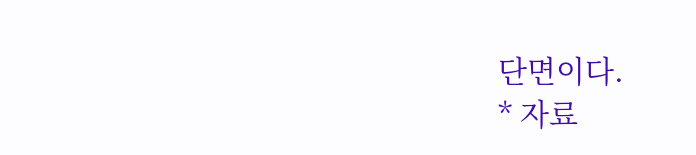단면이다.
* 자료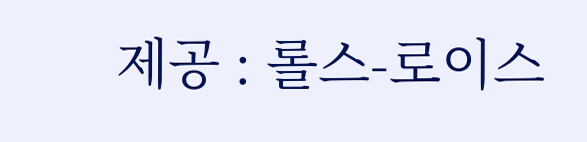제공 : 롤스-로이스